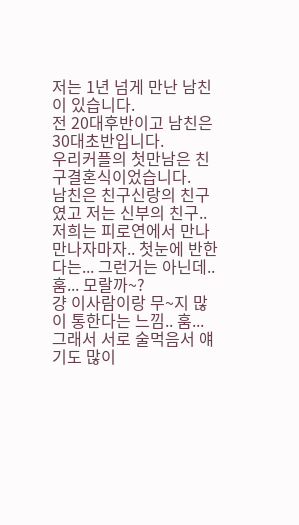저는 1년 넘게 만난 남친이 있습니다.
전 20대후반이고 남친은 30대초반입니다.
우리커플의 첫만남은 친구결혼식이었습니다.
남친은 친구신랑의 친구였고 저는 신부의 친구..
저희는 피로연에서 만나 만나자마자.. 첫눈에 반한
다는... 그런거는 아닌데.. 훔... 모랄까~?
걍 이사람이랑 무~지 많이 통한다는 느낌.. 훔...
그래서 서로 술먹음서 얘기도 많이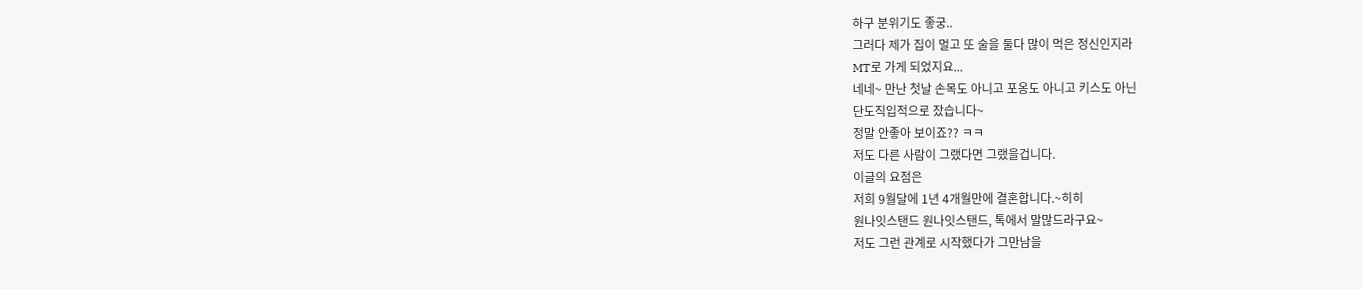하구 분위기도 좋궁..
그러다 제가 집이 멀고 또 술을 둘다 많이 먹은 정신인지라
MT로 가게 되었지요...
네네~ 만난 첫날 손목도 아니고 포옹도 아니고 키스도 아닌
단도직입적으로 잤습니다~
정말 안좋아 보이죠?? ㅋㅋ
저도 다른 사람이 그랬다면 그랬을겁니다.
이글의 요점은
저희 9월달에 1년 4개월만에 결혼합니다.~히히
원나잇스탠드 원나잇스탠드, 톡에서 말많드라구요~
저도 그런 관계로 시작했다가 그만남을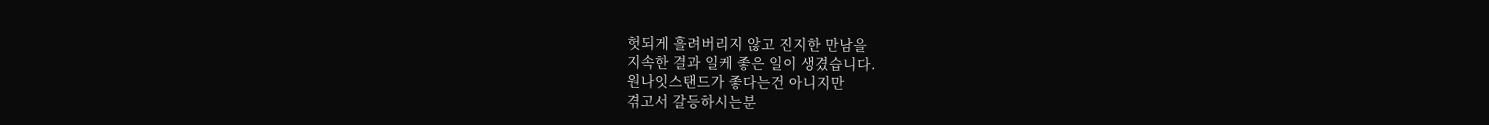헛되게 흘려버리지 않고 진지한 만남을
지속한 결과 일케 좋은 일이 생겼습니다.
원나잇스탠드가 좋다는건 아니지만
겪고서 갈등하시는분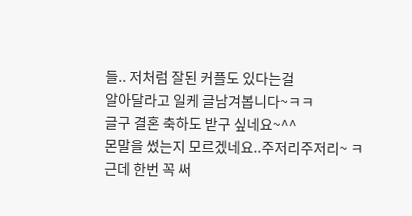들.. 저처럼 잘된 커플도 있다는걸
알아달라고 일케 글남겨봅니다~ㅋㅋ
글구 결혼 축하도 받구 싶네요~^^
몬말을 썼는지 모르겠네요..주저리주저리~ ㅋ
근데 한번 꼭 써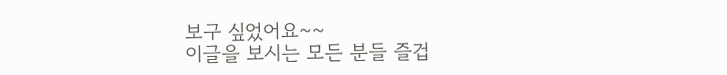보구 싶었어요~~
이글을 보시는 모든 분들 즐겁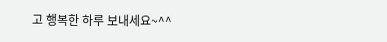고 행복한 하루 보내세요~^^